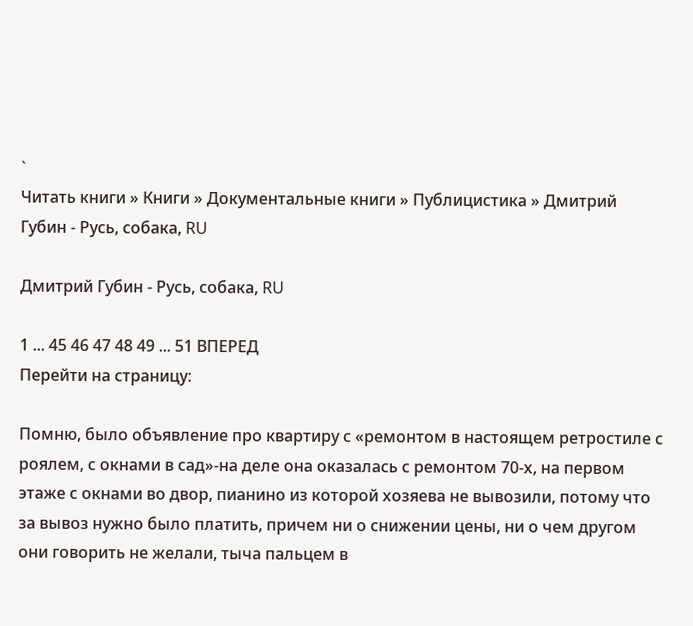`
Читать книги » Книги » Документальные книги » Публицистика » Дмитрий Губин - Русь, собака, RU

Дмитрий Губин - Русь, собака, RU

1 ... 45 46 47 48 49 ... 51 ВПЕРЕД
Перейти на страницу:

Помню, было объявление про квартиру с «ремонтом в настоящем ретростиле с роялем, с окнами в сад»-на деле она оказалась с ремонтом 70-х, на первом этаже с окнами во двор, пианино из которой хозяева не вывозили, потому что за вывоз нужно было платить, причем ни о снижении цены, ни о чем другом они говорить не желали, тыча пальцем в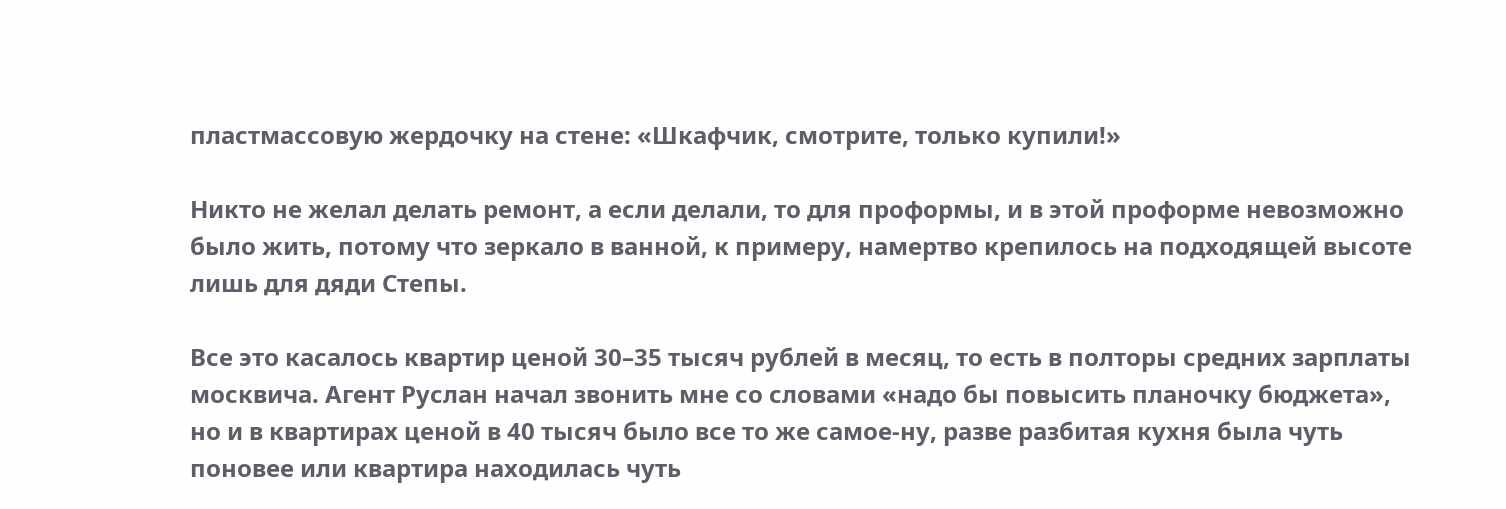пластмассовую жердочку на стене: «Шкафчик, смотрите, только купили!»

Никто не желал делать ремонт, а если делали, то для проформы, и в этой проформе невозможно было жить, потому что зеркало в ванной, к примеру, намертво крепилось на подходящей высоте лишь для дяди Степы.

Все это касалось квартир ценой 30–35 тысяч рублей в месяц, то есть в полторы средних зарплаты москвича. Агент Руслан начал звонить мне со словами «надо бы повысить планочку бюджета», но и в квартирах ценой в 40 тысяч было все то же самое-ну, разве разбитая кухня была чуть поновее или квартира находилась чуть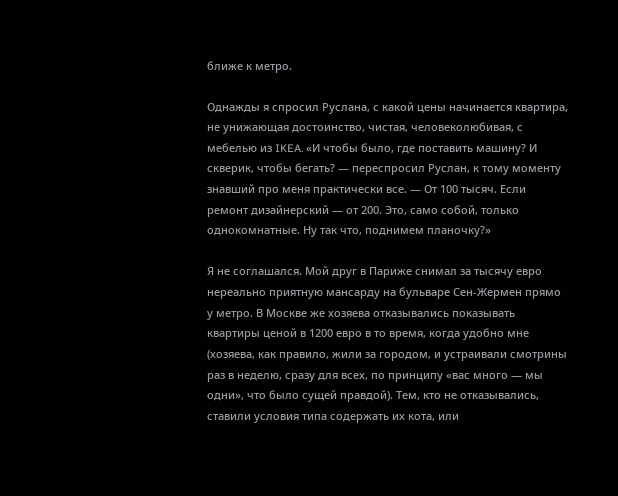ближе к метро.

Однажды я спросил Руслана, с какой цены начинается квартира, не унижающая достоинство, чистая, человеколюбивая, с мебелью из IKEA. «И чтобы было, где поставить машину? И скверик, чтобы бегать? — переспросил Руслан, к тому моменту знавший про меня практически все. — От 100 тысяч. Если ремонт дизайнерский — от 200. Это, само собой, только однокомнатные. Ну так что, поднимем планочку?»

Я не соглашался. Мой друг в Париже снимал за тысячу евро нереально приятную мансарду на бульваре Сен-Жермен прямо у метро. В Москве же хозяева отказывались показывать квартиры ценой в 1200 евро в то время, когда удобно мне (хозяева, как правило, жили за городом, и устраивали смотрины раз в неделю, сразу для всех, по принципу «вас много — мы одни», что было сущей правдой). Тем, кто не отказывались, ставили условия типа содержать их кота, или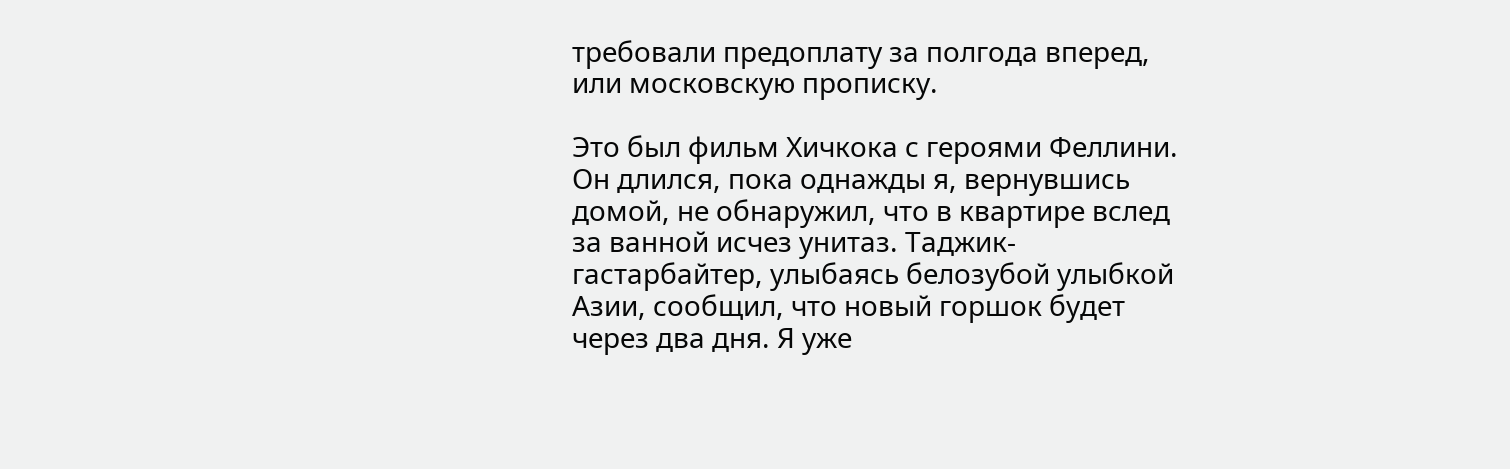требовали предоплату за полгода вперед, или московскую прописку.

Это был фильм Хичкока с героями Феллини. Он длился, пока однажды я, вернувшись домой, не обнаружил, что в квартире вслед за ванной исчез унитаз. Таджик-гастарбайтер, улыбаясь белозубой улыбкой Азии, сообщил, что новый горшок будет через два дня. Я уже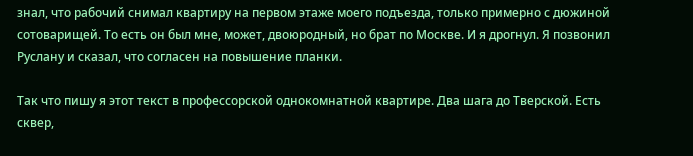знал, что рабочий снимал квартиру на первом этаже моего подъезда, только примерно с дюжиной сотоварищей. То есть он был мне, может, двоюродный, но брат по Москве. И я дрогнул. Я позвонил Руслану и сказал, что согласен на повышение планки.

Так что пишу я этот текст в профессорской однокомнатной квартире. Два шага до Тверской. Есть сквер,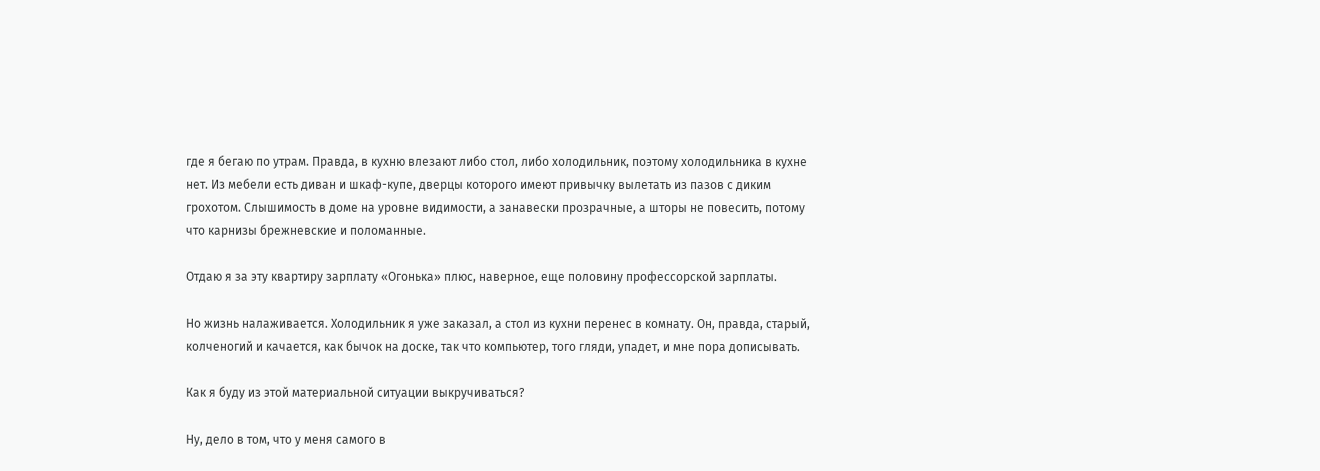где я бегаю по утрам. Правда, в кухню влезают либо стол, либо холодильник, поэтому холодильника в кухне нет. Из мебели есть диван и шкаф-купе, дверцы которого имеют привычку вылетать из пазов с диким грохотом. Слышимость в доме на уровне видимости, а занавески прозрачные, а шторы не повесить, потому что карнизы брежневские и поломанные.

Отдаю я за эту квартиру зарплату «Огонька» плюс, наверное, еще половину профессорской зарплаты.

Но жизнь налаживается. Холодильник я уже заказал, а стол из кухни перенес в комнату. Он, правда, старый, колченогий и качается, как бычок на доске, так что компьютер, того гляди, упадет, и мне пора дописывать.

Как я буду из этой материальной ситуации выкручиваться?

Ну, дело в том, что у меня самого в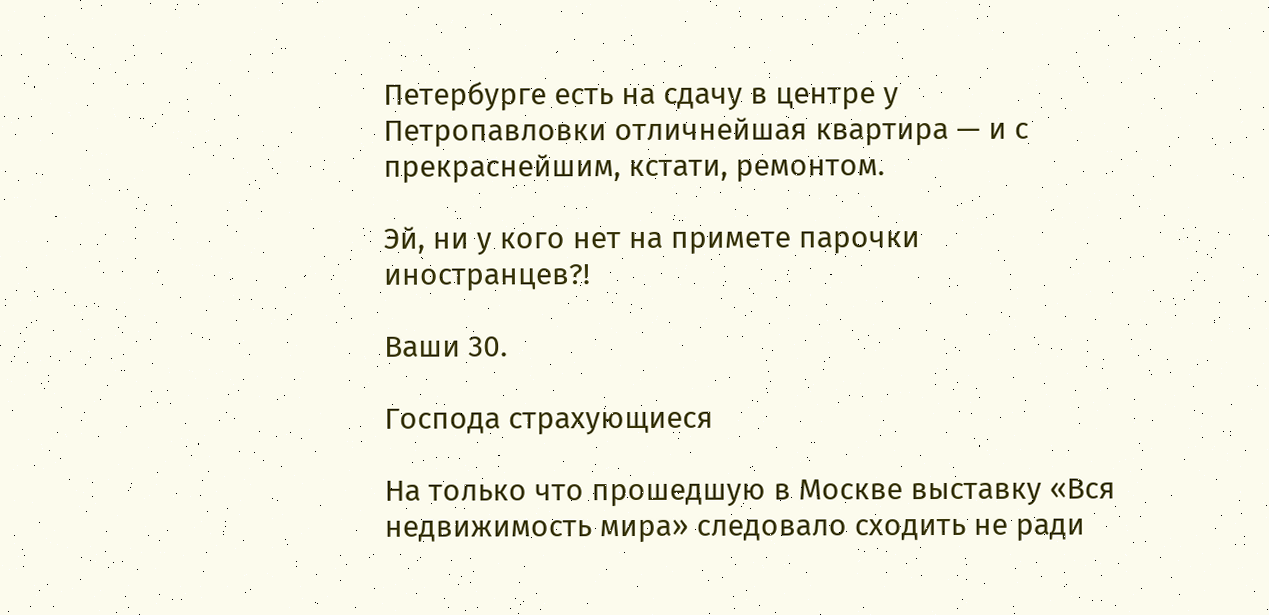Петербурге есть на сдачу в центре у Петропавловки отличнейшая квартира — и с прекраснейшим, кстати, ремонтом.

Эй, ни у кого нет на примете парочки иностранцев?!

Ваши 30.

Господа страхующиеся

На только что прошедшую в Москве выставку «Вся недвижимость мира» следовало сходить не ради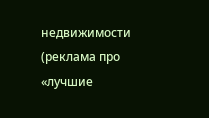недвижимости (реклама про «лучшие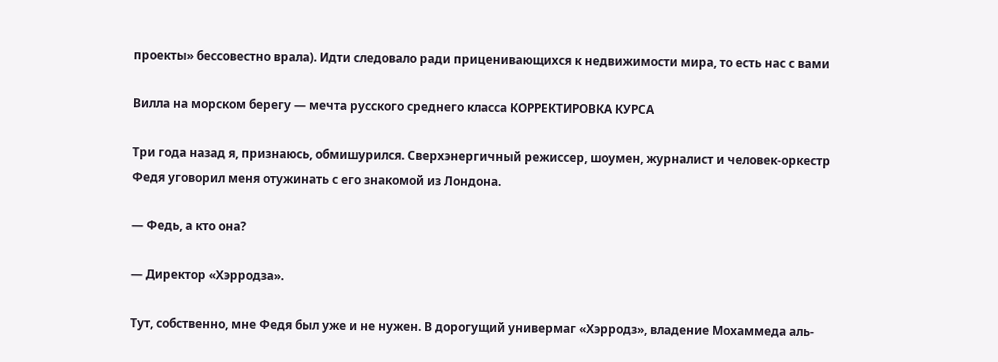проекты» бессовестно врала). Идти следовало ради приценивающихся к недвижимости мира, то есть нас с вами

Вилла на морском берегу — мечта русского среднего класса КОРРЕКТИРОВКА КУРСА

Три года назад я, признаюсь, обмишурился. Сверхэнергичный режиссер, шоумен, журналист и человек-оркестр Федя уговорил меня отужинать с его знакомой из Лондона.

— Федь, а кто она?

— Директор «Хэрродза».

Тут, собственно, мне Федя был уже и не нужен. В дорогущий универмаг «Хэрродз», владение Мохаммеда аль-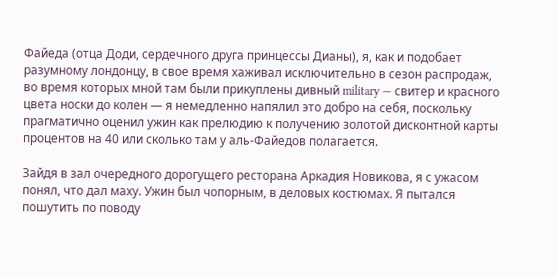Файеда (отца Доди, сердечного друга принцессы Дианы), я, как и подобает разумному лондонцу, в свое время хаживал исключительно в сезон распродаж, во время которых мной там были прикуплены дивный military — свитер и красного цвета носки до колен — я немедленно напялил это добро на себя, поскольку прагматично оценил ужин как прелюдию к получению золотой дисконтной карты процентов на 40 или сколько там у аль-Файедов полагается.

Зайдя в зал очередного дорогущего ресторана Аркадия Новикова, я с ужасом понял, что дал маху. Ужин был чопорным, в деловых костюмах. Я пытался пошутить по поводу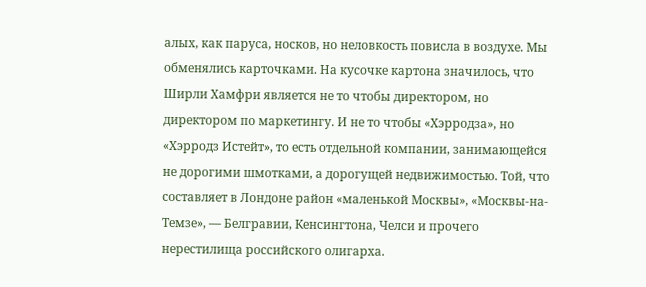алых, как паруса, носков, но неловкость повисла в воздухе. Мы обменялись карточками. На кусочке картона значилось, что Ширли Хамфри является не то чтобы директором, но директором по маркетингу. И не то чтобы «Хэрродза», но «Хэрродз Истейт», то есть отдельной компании, занимающейся не дорогими шмотками, а дорогущей недвижимостью. Той, что составляет в Лондоне район «маленькой Москвы», «Москвы-на-Темзе», — Белгравии, Кенсингтона, Челси и прочего нерестилища российского олигарха.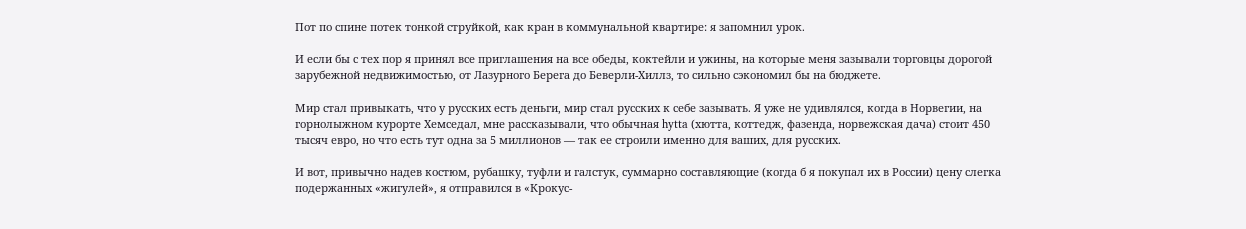Пот по спине потек тонкой струйкой, как кран в коммунальной квартире: я запомнил урок.

И если бы с тех пор я принял все приглашения на все обеды, коктейли и ужины, на которые меня зазывали торговцы дорогой зарубежной недвижимостью, от Лазурного Берега до Беверли-Хиллз, то сильно сэкономил бы на бюджете.

Мир стал привыкать, что у русских есть деньги, мир стал русских к себе зазывать. Я уже не удивлялся, когда в Норвегии, на горнолыжном курорте Хемседал, мне рассказывали, что обычная hytta (хютта, коттедж, фазенда, норвежская дача) стоит 450 тысяч евро, но что есть тут одна за 5 миллионов — так ее строили именно для ваших, для русских.

И вот, привычно надев костюм, рубашку, туфли и галстук, суммарно составляющие (когда б я покупал их в России) цену слегка подержанных «жигулей», я отправился в «Крокус-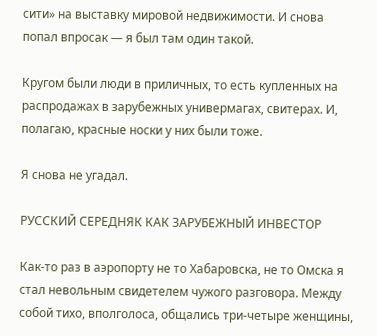сити» на выставку мировой недвижимости. И снова попал впросак — я был там один такой.

Кругом были люди в приличных, то есть купленных на распродажах в зарубежных универмагах, свитерах. И, полагаю, красные носки у них были тоже.

Я снова не угадал.

РУССКИЙ СЕРЕДНЯК КАК ЗАРУБЕЖНЫЙ ИНВЕСТОР

Как-то раз в аэропорту не то Хабаровска, не то Омска я стал невольным свидетелем чужого разговора. Между собой тихо, вполголоса, общались три-четыре женщины,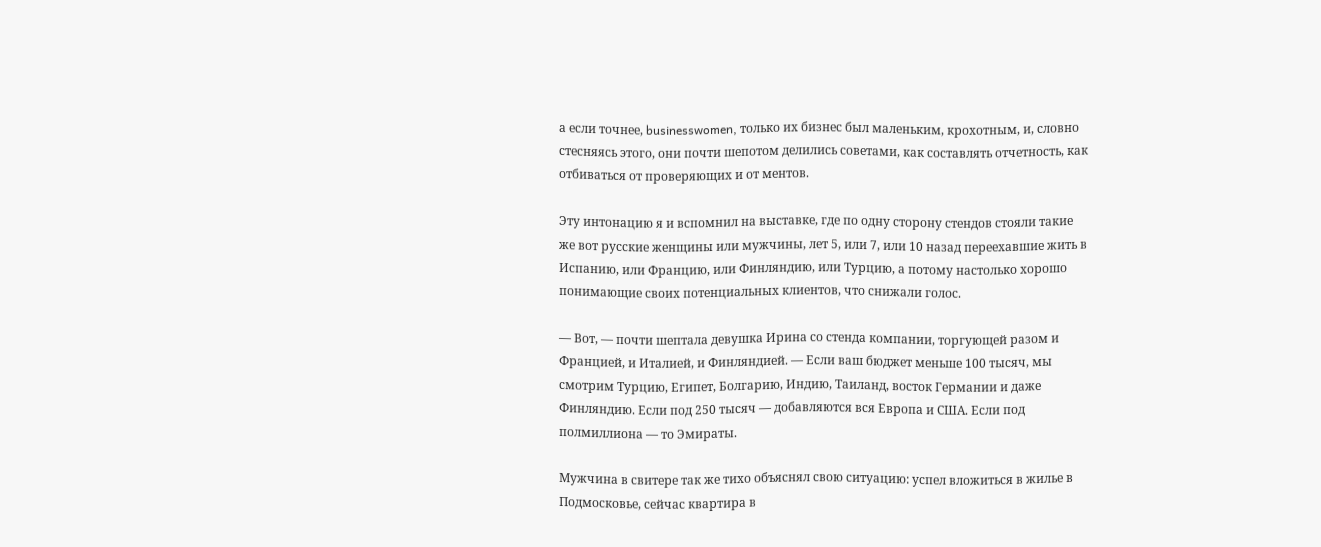а если точнее, businesswomen, только их бизнес был маленьким, крохотным, и, словно стесняясь этого, они почти шепотом делились советами, как составлять отчетность, как отбиваться от проверяющих и от ментов.

Эту интонацию я и вспомнил на выставке, где по одну сторону стендов стояли такие же вот русские женщины или мужчины, лет 5, или 7, или 10 назад переехавшие жить в Испанию, или Францию, или Финляндию, или Турцию, а потому настолько хорошо понимающие своих потенциальных клиентов, что снижали голос.

— Вот, — почти шептала девушка Ирина со стенда компании, торгующей разом и Францией, и Италией, и Финляндией. — Если ваш бюджет меньше 100 тысяч, мы смотрим Турцию, Египет, Болгарию, Индию, Таиланд, восток Германии и даже Финляндию. Если под 250 тысяч — добавляются вся Европа и США. Если под полмиллиона — то Эмираты.

Мужчина в свитере так же тихо объяснял свою ситуацию: успел вложиться в жилье в Подмосковье, сейчас квартира в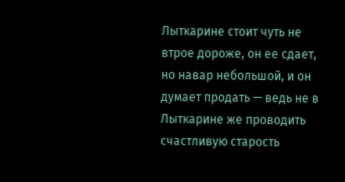Лыткарине стоит чуть не втрое дороже, он ее сдает, но навар небольшой, и он думает продать — ведь не в Лыткарине же проводить счастливую старость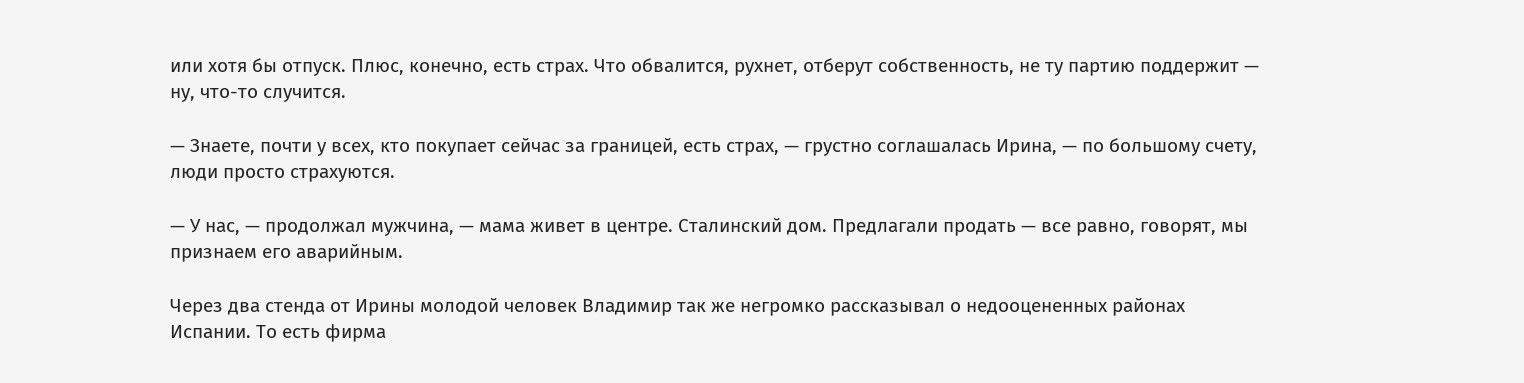или хотя бы отпуск. Плюс, конечно, есть страх. Что обвалится, рухнет, отберут собственность, не ту партию поддержит — ну, что-то случится.

— Знаете, почти у всех, кто покупает сейчас за границей, есть страх, — грустно соглашалась Ирина, — по большому счету, люди просто страхуются.

— У нас, — продолжал мужчина, — мама живет в центре. Сталинский дом. Предлагали продать — все равно, говорят, мы признаем его аварийным.

Через два стенда от Ирины молодой человек Владимир так же негромко рассказывал о недооцененных районах Испании. То есть фирма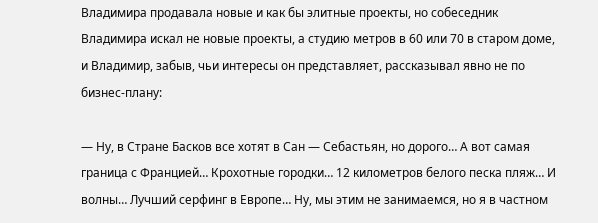Владимира продавала новые и как бы элитные проекты, но собеседник Владимира искал не новые проекты, а студию метров в 60 или 70 в старом доме, и Владимир, забыв, чьи интересы он представляет, рассказывал явно не по бизнес-плану:

— Ну, в Стране Басков все хотят в Сан — Себастьян, но дорого… А вот самая граница с Францией… Крохотные городки… 12 километров белого песка пляж… И волны… Лучший серфинг в Европе… Ну, мы этим не занимаемся, но я в частном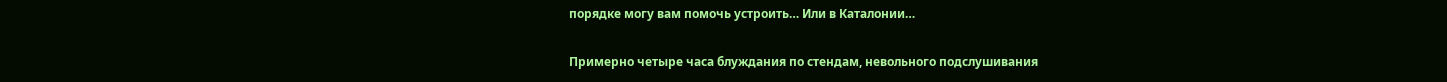порядке могу вам помочь устроить… Или в Каталонии…

Примерно четыре часа блуждания по стендам, невольного подслушивания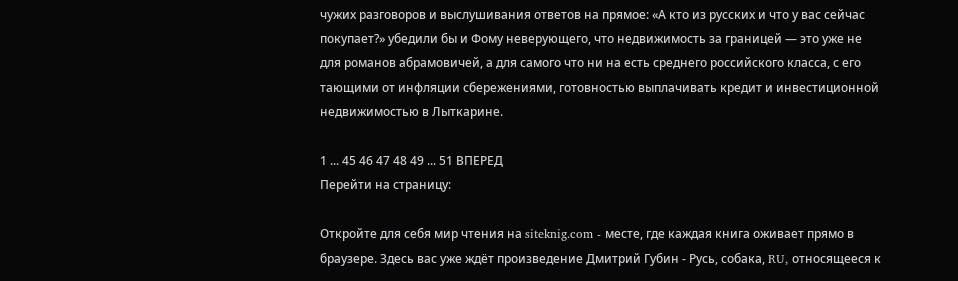чужих разговоров и выслушивания ответов на прямое: «А кто из русских и что у вас сейчас покупает?» убедили бы и Фому неверующего, что недвижимость за границей — это уже не для романов абрамовичей, а для самого что ни на есть среднего российского класса, с его тающими от инфляции сбережениями, готовностью выплачивать кредит и инвестиционной недвижимостью в Лыткарине.

1 ... 45 46 47 48 49 ... 51 ВПЕРЕД
Перейти на страницу:

Откройте для себя мир чтения на siteknig.com - месте, где каждая книга оживает прямо в браузере. Здесь вас уже ждёт произведение Дмитрий Губин - Русь, собака, RU, относящееся к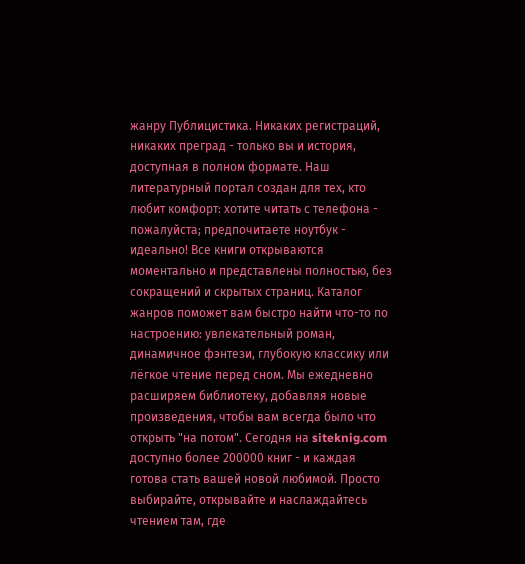жанру Публицистика. Никаких регистраций, никаких преград - только вы и история, доступная в полном формате. Наш литературный портал создан для тех, кто любит комфорт: хотите читать с телефона - пожалуйста; предпочитаете ноутбук - идеально! Все книги открываются моментально и представлены полностью, без сокращений и скрытых страниц. Каталог жанров поможет вам быстро найти что-то по настроению: увлекательный роман, динамичное фэнтези, глубокую классику или лёгкое чтение перед сном. Мы ежедневно расширяем библиотеку, добавляя новые произведения, чтобы вам всегда было что открыть "на потом". Сегодня на siteknig.com доступно более 200000 книг - и каждая готова стать вашей новой любимой. Просто выбирайте, открывайте и наслаждайтесь чтением там, где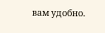вам удобно.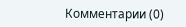Комментарии (0)